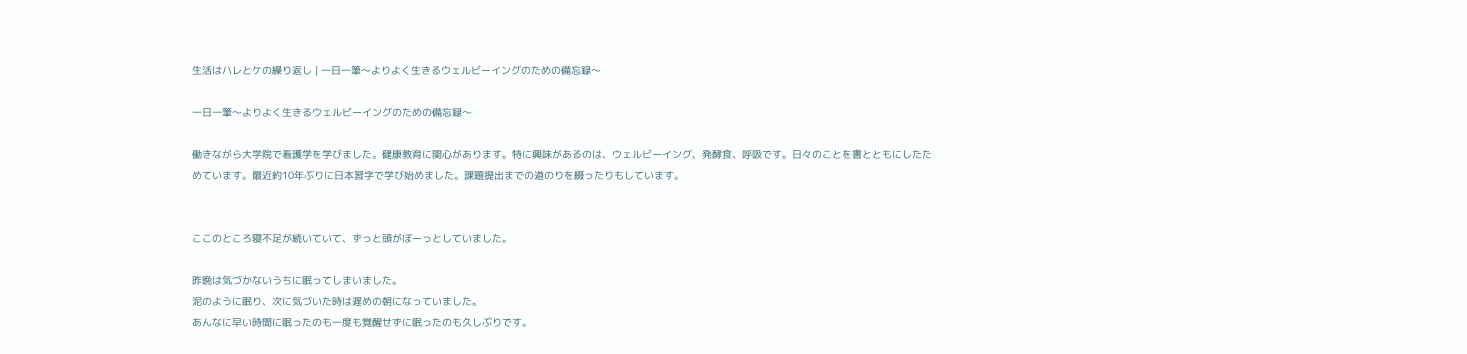生活はハレとケの繰り返し | 一日一筆〜よりよく生きるウェルビーイングのための備忘録〜

一日一筆〜よりよく生きるウェルビーイングのための備忘録〜

働きながら大学院で看護学を学びました。健康教育に関心があります。特に興味があるのは、ウェルビーイング、発酵食、呼吸です。日々のことを書とともにしたためています。最近約10年ぶりに日本習字で学び始めました。課題提出までの道のりを綴ったりもしています。


ここのところ寝不足が続いていて、ずっと頭がぼーっとしていました。

昨晩は気づかないうちに眠ってしまいました。
泥のように眠り、次に気づいた時は遅めの朝になっていました。
あんなに早い時間に眠ったのも一度も覚醒せずに眠ったのも久しぶりです。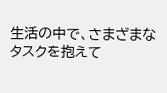生活の中で、さまざまなタスクを抱えて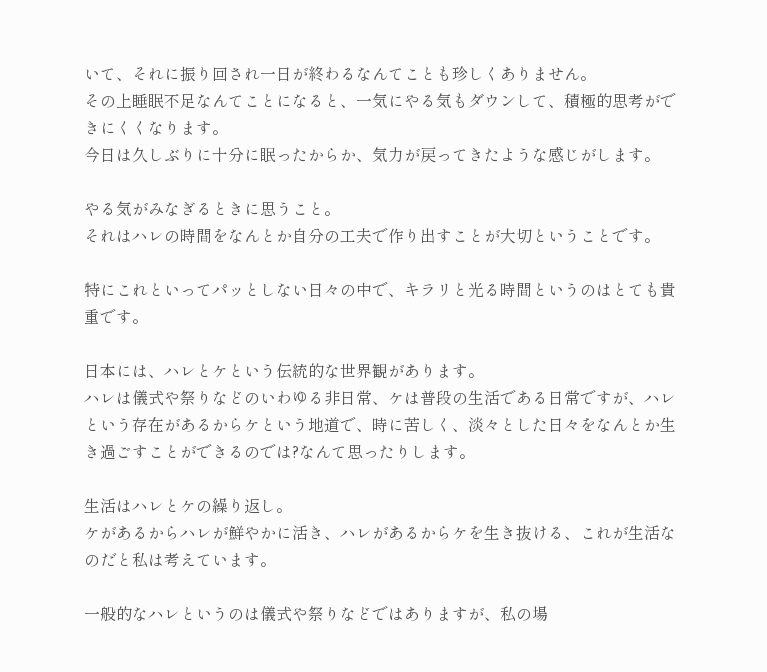いて、それに振り回され一日が終わるなんてことも珍しくありません。
その上睡眠不足なんてことになると、一気にやる気もダウンして、積極的思考ができにくくなります。
今日は久しぶりに十分に眠ったからか、気力が戻ってきたような感じがします。

やる気がみなぎるときに思うこと。
それはハレの時間をなんとか自分の工夫で作り出すことが大切ということです。

特にこれといってパッとしない日々の中で、キラリと光る時間というのはとても貴重です。

日本には、ハレとケという伝統的な世界観があります。
ハレは儀式や祭りなどのいわゆる非日常、ケは普段の生活である日常ですが、ハレという存在があるからケという地道で、時に苦しく、淡々とした日々をなんとか生き過ごすことができるのでは?なんて思ったりします。

生活はハレとケの繰り返し。
ケがあるからハレが鮮やかに活き、ハレがあるからケを生き抜ける、これが生活なのだと私は考えています。

一般的なハレというのは儀式や祭りなどではありますが、私の場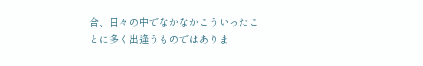合、日々の中でなかなかこういったことに多く出逢うものではありま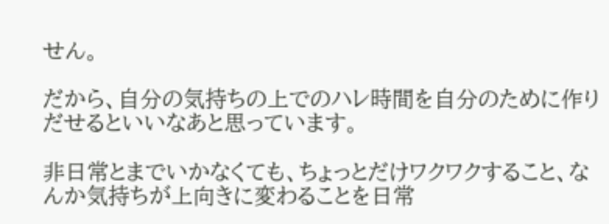せん。

だから、自分の気持ちの上でのハレ時間を自分のために作りだせるといいなあと思っています。

非日常とまでいかなくても、ちょっとだけワクワクすること、なんか気持ちが上向きに変わることを日常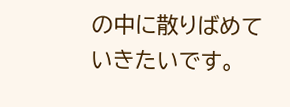の中に散りばめていきたいです。